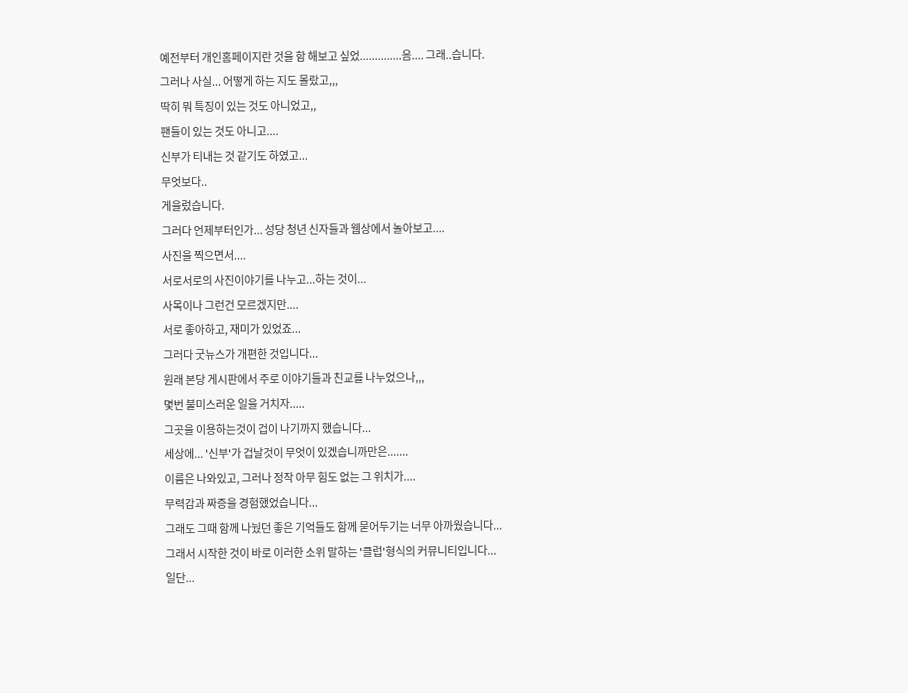예전부터 개인홈페이지란 것을 함 해보고 싶었..............음.... 그래..습니다.
그러나 사실... 어떻게 하는 지도 몰랐고,,,
딱히 뭐 특징이 있는 것도 아니었고,,
팬들이 있는 것도 아니고....
신부가 티내는 것 같기도 하였고...
무엇보다..
게을렀습니다.
그러다 언제부터인가... 성당 청년 신자들과 웹상에서 놀아보고....
사진을 찍으면서....
서로서로의 사진이야기를 나누고...하는 것이...
사목이나 그런건 모르겠지만....
서로 좋아하고, 재미가 있었죠...
그러다 굿뉴스가 개편한 것입니다...
원래 본당 게시판에서 주로 이야기들과 친교를 나누었으나,,,
몇번 불미스러운 일을 거치자.....
그곳을 이용하는것이 겁이 나기까지 했습니다...
세상에... '신부'가 겁날것이 무엇이 있겠습니까만은.......
이름은 나와있고, 그러나 정작 아무 힘도 없는 그 위치가....
무력감과 짜증을 경험했었습니다...
그래도 그때 함께 나눴던 좋은 기억들도 함께 묻어두기는 너무 아까웠습니다...
그래서 시작한 것이 바로 이러한 소위 말하는 '클럽'형식의 커뮤니티입니다...
일단...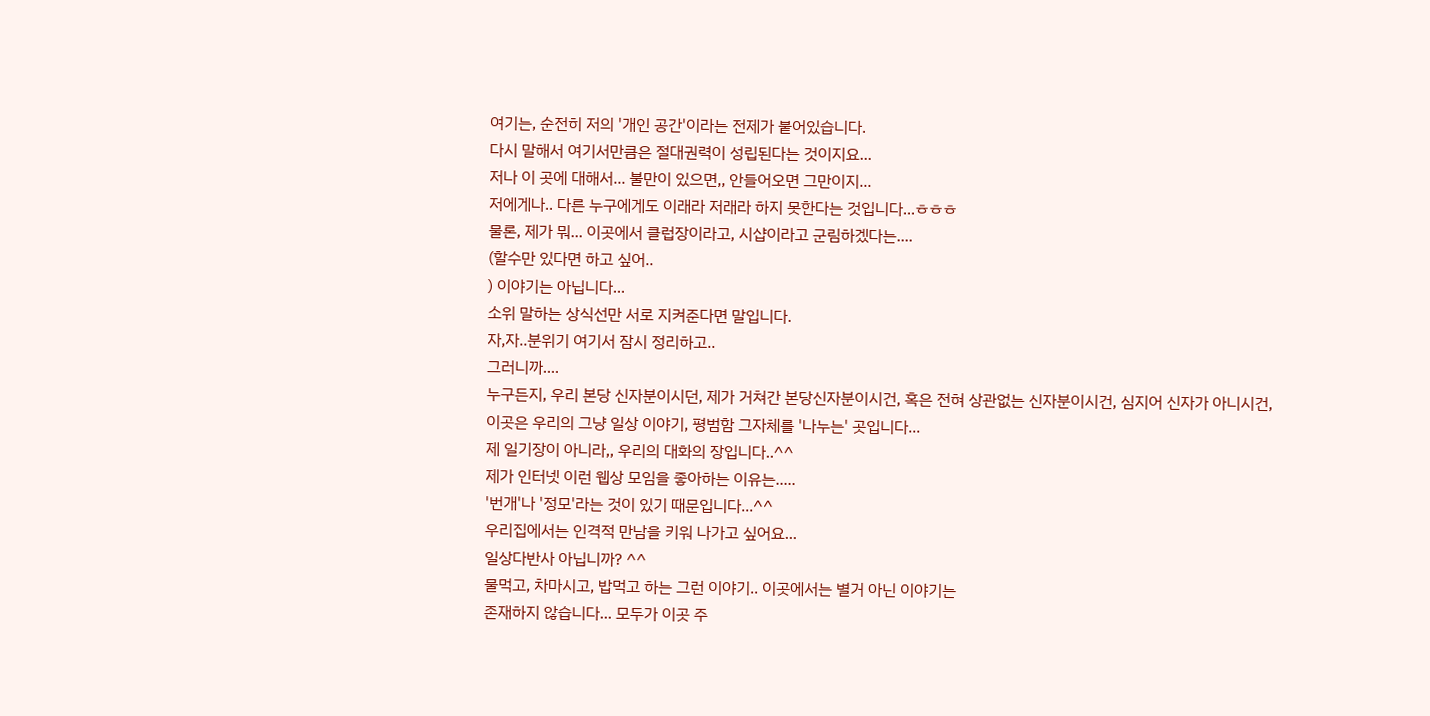여기는, 순전히 저의 '개인 공간'이라는 전제가 붙어있습니다.
다시 말해서 여기서만큼은 절대권력이 성립된다는 것이지요...
저나 이 곳에 대해서... 불만이 있으면,, 안들어오면 그만이지...
저에게나.. 다른 누구에게도 이래라 저래라 하지 못한다는 것입니다...ㅎㅎㅎ
물론, 제가 뭐... 이곳에서 클럽장이라고, 시샵이라고 군림하겠다는....
(할수만 있다면 하고 싶어..
) 이야기는 아닙니다...
소위 말하는 상식선만 서로 지켜준다면 말입니다.
자,자..분위기 여기서 잠시 정리하고..
그러니까....
누구든지, 우리 본당 신자분이시던, 제가 거쳐간 본당신자분이시건, 혹은 전혀 상관없는 신자분이시건, 심지어 신자가 아니시건,
이곳은 우리의 그냥 일상 이야기, 평범함 그자체를 '나누는' 곳입니다...
제 일기장이 아니라,, 우리의 대화의 장입니다..^^
제가 인터넷 이런 웹상 모임을 좋아하는 이유는.....
'번개'나 '정모'라는 것이 있기 때문입니다...^^
우리집에서는 인격적 만남을 키워 나가고 싶어요...
일상다반사 아닙니까? ^^
물먹고, 차마시고, 밥먹고 하는 그런 이야기.. 이곳에서는 별거 아닌 이야기는
존재하지 않습니다... 모두가 이곳 주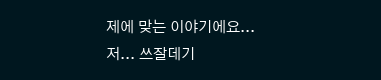제에 맞는 이야기에요...
저... 쓰잘데기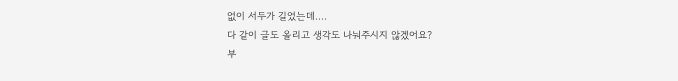없이 서두가 길었는데....
다 같이 글도 올리고 생각도 나눠주시지 않겠어요?
부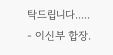탁드립니다.....
- 이신부 합장.